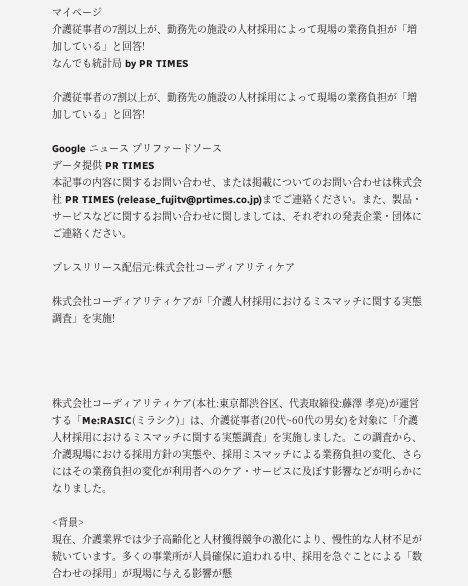マイページ
介護従事者の7割以上が、勤務先の施設の人材採用によって現場の業務負担が「増加している」と回答!
なんでも統計局 by PR TIMES

介護従事者の7割以上が、勤務先の施設の人材採用によって現場の業務負担が「増加している」と回答!

Google ニュース プリファードソース
データ提供 PR TIMES
本記事の内容に関するお問い合わせ、または掲載についてのお問い合わせは株式会社 PR TIMES (release_fujitv@prtimes.co.jp)までご連絡ください。また、製品・サービスなどに関するお問い合わせに関しましては、それぞれの発表企業・団体にご連絡ください。

プレスリリース配信元:株式会社コーディアリティケア

株式会社コーディアリティケアが「介護人材採用におけるミスマッチに関する実態調査」を実施!




株式会社コーディアリティケア(本社:東京都渋谷区、代表取締役:藤澤 孝亮)が運営する「Me:RASIC(ミラシク)」は、介護従事者(20代~60代の男女)を対象に「介護人材採用におけるミスマッチに関する実態調査」を実施しました。この調査から、介護現場における採用方針の実態や、採用ミスマッチによる業務負担の変化、さらにはその業務負担の変化が利用者へのケア・サービスに及ぼす影響などが明らかになりました。

<背景>
現在、介護業界では少子高齢化と人材獲得競争の激化により、慢性的な人材不足が続いています。多くの事業所が人員確保に追われる中、採用を急ぐことによる「数合わせの採用」が現場に与える影響が懸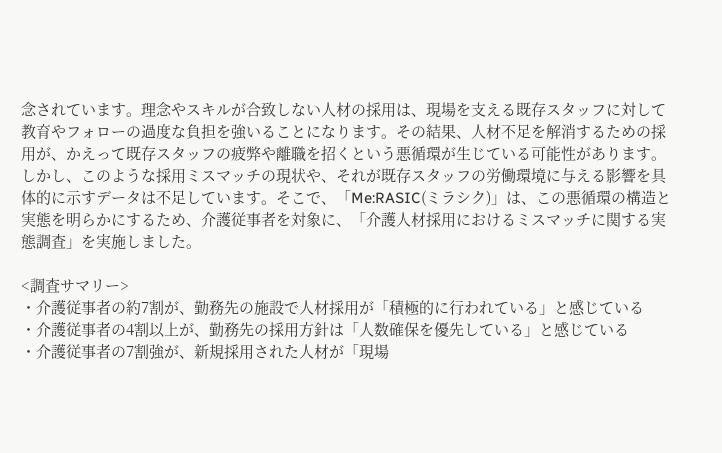念されています。理念やスキルが合致しない人材の採用は、現場を支える既存スタッフに対して教育やフォローの過度な負担を強いることになります。その結果、人材不足を解消するための採用が、かえって既存スタッフの疲弊や離職を招くという悪循環が生じている可能性があります。しかし、このような採用ミスマッチの現状や、それが既存スタッフの労働環境に与える影響を具体的に示すデータは不足しています。そこで、「Me:RASIC(ミラシク)」は、この悪循環の構造と実態を明らかにするため、介護従事者を対象に、「介護人材採用におけるミスマッチに関する実態調査」を実施しました。

<調査サマリー>
・介護従事者の約7割が、勤務先の施設で人材採用が「積極的に行われている」と感じている
・介護従事者の4割以上が、勤務先の採用方針は「人数確保を優先している」と感じている
・介護従事者の7割強が、新規採用された人材が「現場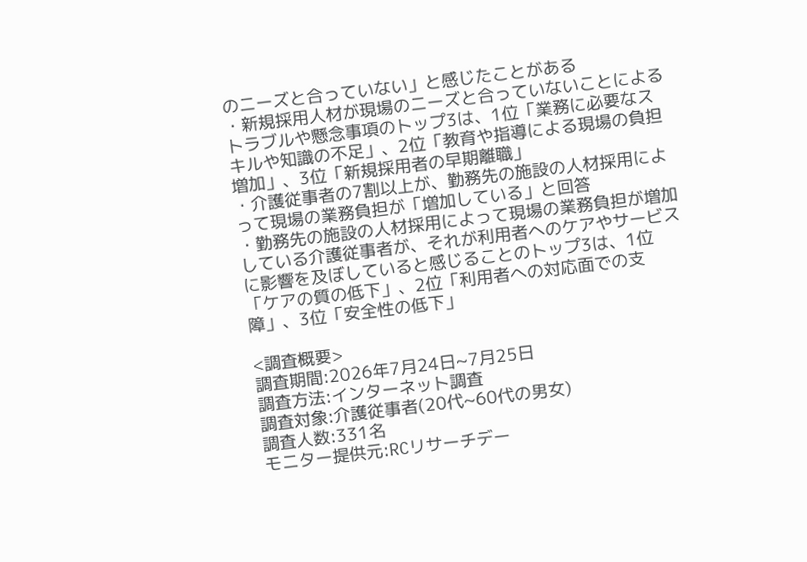のニーズと合っていない」と感じたことがある
・新規採用人材が現場のニーズと合っていないことによるトラブルや懸念事項のトップ3は、1位「業務に必要なスキルや知識の不足」、2位「教育や指導による現場の負担増加」、3位「新規採用者の早期離職」
・介護従事者の7割以上が、勤務先の施設の人材採用によって現場の業務負担が「増加している」と回答
・勤務先の施設の人材採用によって現場の業務負担が増加している介護従事者が、それが利用者へのケアやサービスに影響を及ぼしていると感じることのトップ3は、1位「ケアの質の低下」、2位「利用者への対応面での支障」、3位「安全性の低下」

<調査概要>
調査期間:2026年7月24日~7月25日
調査方法:インターネット調査
調査対象:介護従事者(20代~60代の男女)
調査人数:331名
モニター提供元:RCリサーチデー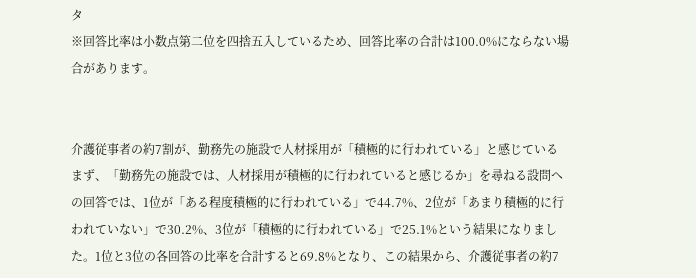タ
※回答比率は小数点第二位を四捨五入しているため、回答比率の合計は100.0%にならない場合があります。


介護従事者の約7割が、勤務先の施設で人材採用が「積極的に行われている」と感じている
まず、「勤務先の施設では、人材採用が積極的に行われていると感じるか」を尋ねる設問への回答では、1位が「ある程度積極的に行われている」で44.7%、2位が「あまり積極的に行われていない」で30.2%、3位が「積極的に行われている」で25.1%という結果になりました。1位と3位の各回答の比率を合計すると69.8%となり、この結果から、介護従事者の約7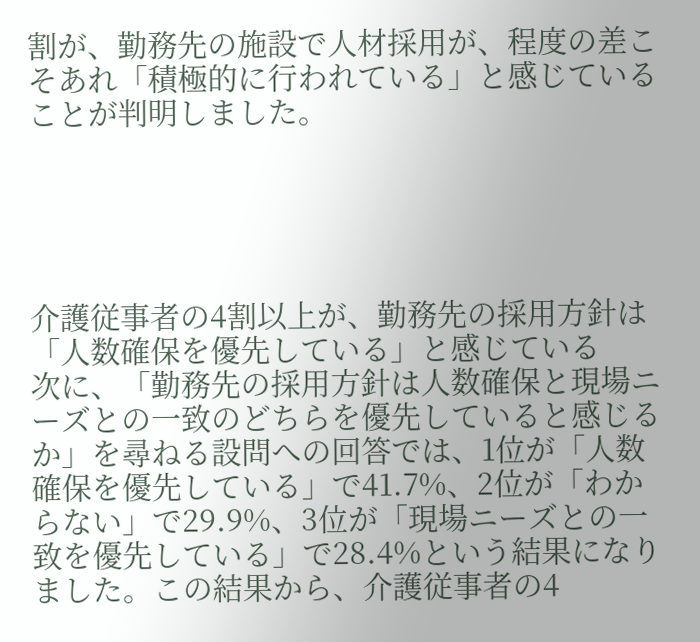割が、勤務先の施設で人材採用が、程度の差こそあれ「積極的に行われている」と感じていることが判明しました。





介護従事者の4割以上が、勤務先の採用方針は「人数確保を優先している」と感じている
次に、「勤務先の採用方針は人数確保と現場ニーズとの一致のどちらを優先していると感じるか」を尋ねる設問への回答では、1位が「人数確保を優先している」で41.7%、2位が「わからない」で29.9%、3位が「現場ニーズとの一致を優先している」で28.4%という結果になりました。この結果から、介護従事者の4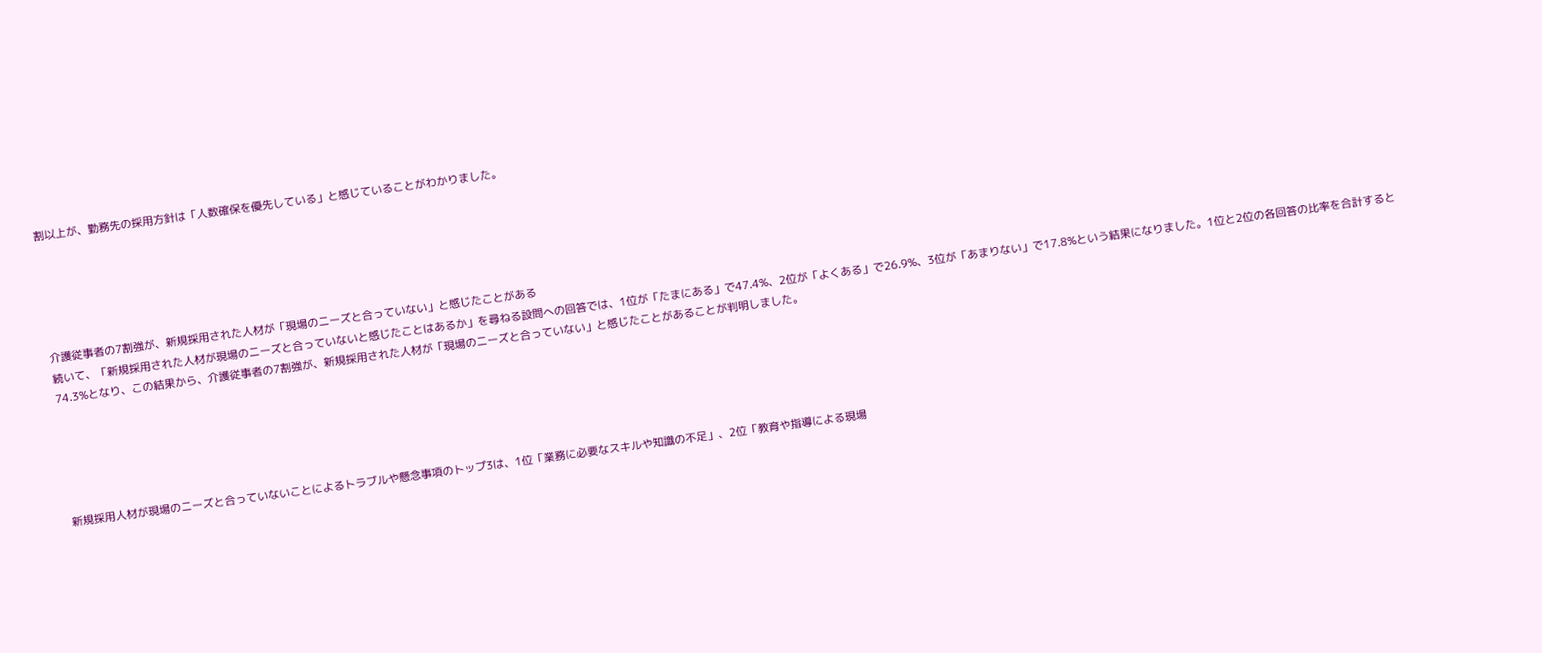割以上が、勤務先の採用方針は「人数確保を優先している」と感じていることがわかりました。





介護従事者の7割強が、新規採用された人材が「現場のニーズと合っていない」と感じたことがある
続いて、「新規採用された人材が現場のニーズと合っていないと感じたことはあるか」を尋ねる設問への回答では、1位が「たまにある」で47.4%、2位が「よくある」で26.9%、3位が「あまりない」で17.8%という結果になりました。1位と2位の各回答の比率を合計すると74.3%となり、この結果から、介護従事者の7割強が、新規採用された人材が「現場のニーズと合っていない」と感じたことがあることが判明しました。





新規採用人材が現場のニーズと合っていないことによるトラブルや懸念事項のトップ3は、1位「業務に必要なスキルや知識の不足」、2位「教育や指導による現場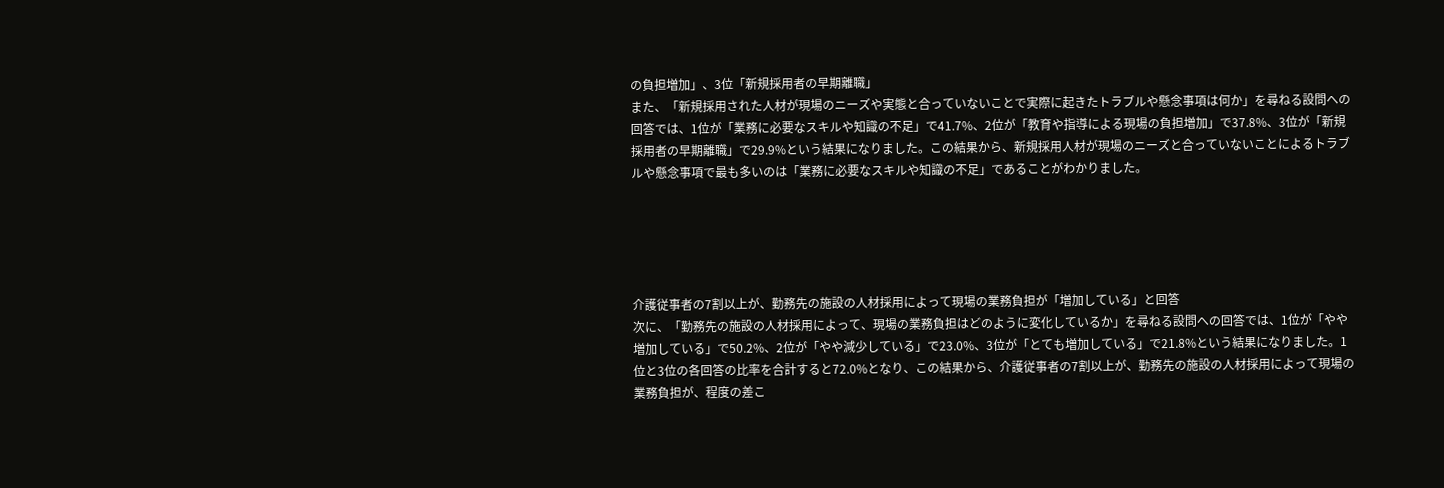の負担増加」、3位「新規採用者の早期離職」
また、「新規採用された人材が現場のニーズや実態と合っていないことで実際に起きたトラブルや懸念事項は何か」を尋ねる設問への回答では、1位が「業務に必要なスキルや知識の不足」で41.7%、2位が「教育や指導による現場の負担増加」で37.8%、3位が「新規採用者の早期離職」で29.9%という結果になりました。この結果から、新規採用人材が現場のニーズと合っていないことによるトラブルや懸念事項で最も多いのは「業務に必要なスキルや知識の不足」であることがわかりました。





介護従事者の7割以上が、勤務先の施設の人材採用によって現場の業務負担が「増加している」と回答
次に、「勤務先の施設の人材採用によって、現場の業務負担はどのように変化しているか」を尋ねる設問への回答では、1位が「やや増加している」で50.2%、2位が「やや減少している」で23.0%、3位が「とても増加している」で21.8%という結果になりました。1位と3位の各回答の比率を合計すると72.0%となり、この結果から、介護従事者の7割以上が、勤務先の施設の人材採用によって現場の業務負担が、程度の差こ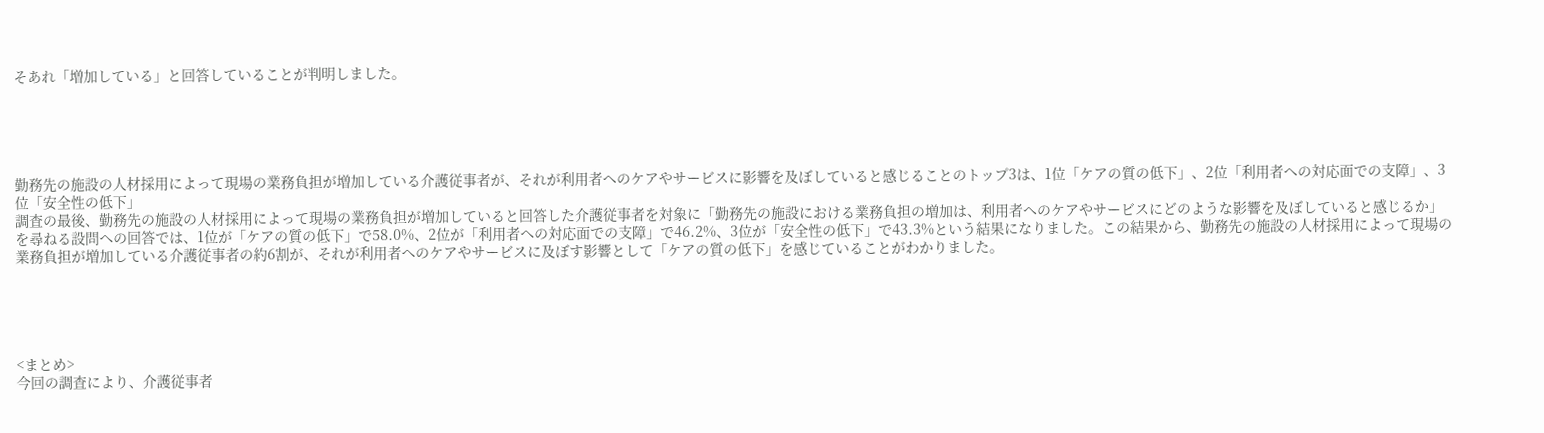そあれ「増加している」と回答していることが判明しました。





勤務先の施設の人材採用によって現場の業務負担が増加している介護従事者が、それが利用者へのケアやサービスに影響を及ぼしていると感じることのトップ3は、1位「ケアの質の低下」、2位「利用者への対応面での支障」、3位「安全性の低下」
調査の最後、勤務先の施設の人材採用によって現場の業務負担が増加していると回答した介護従事者を対象に「勤務先の施設における業務負担の増加は、利用者へのケアやサービスにどのような影響を及ぼしていると感じるか」を尋ねる設問への回答では、1位が「ケアの質の低下」で58.0%、2位が「利用者への対応面での支障」で46.2%、3位が「安全性の低下」で43.3%という結果になりました。この結果から、勤務先の施設の人材採用によって現場の業務負担が増加している介護従事者の約6割が、それが利用者へのケアやサービスに及ぼす影響として「ケアの質の低下」を感じていることがわかりました。





<まとめ>
今回の調査により、介護従事者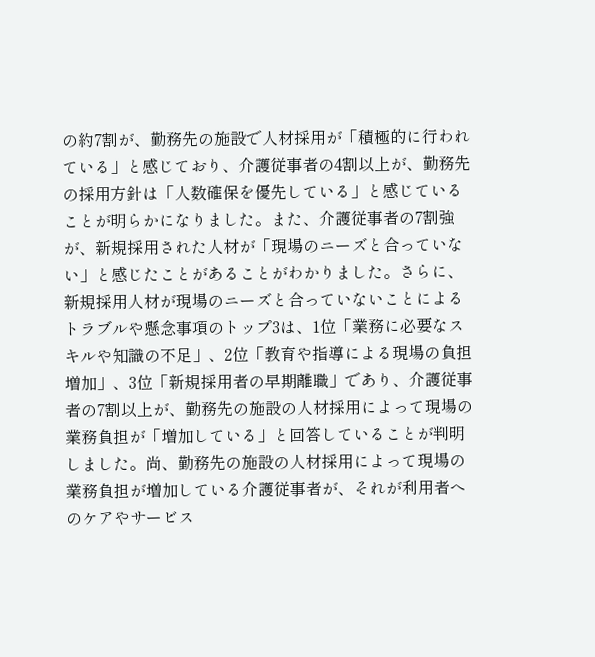の約7割が、勤務先の施設で人材採用が「積極的に行われている」と感じており、介護従事者の4割以上が、勤務先の採用方針は「人数確保を優先している」と感じていることが明らかになりました。また、介護従事者の7割強が、新規採用された人材が「現場のニーズと合っていない」と感じたことがあることがわかりました。さらに、新規採用人材が現場のニーズと合っていないことによるトラブルや懸念事項のトップ3は、1位「業務に必要なスキルや知識の不足」、2位「教育や指導による現場の負担増加」、3位「新規採用者の早期離職」であり、介護従事者の7割以上が、勤務先の施設の人材採用によって現場の業務負担が「増加している」と回答していることが判明しました。尚、勤務先の施設の人材採用によって現場の業務負担が増加している介護従事者が、それが利用者へのケアやサービス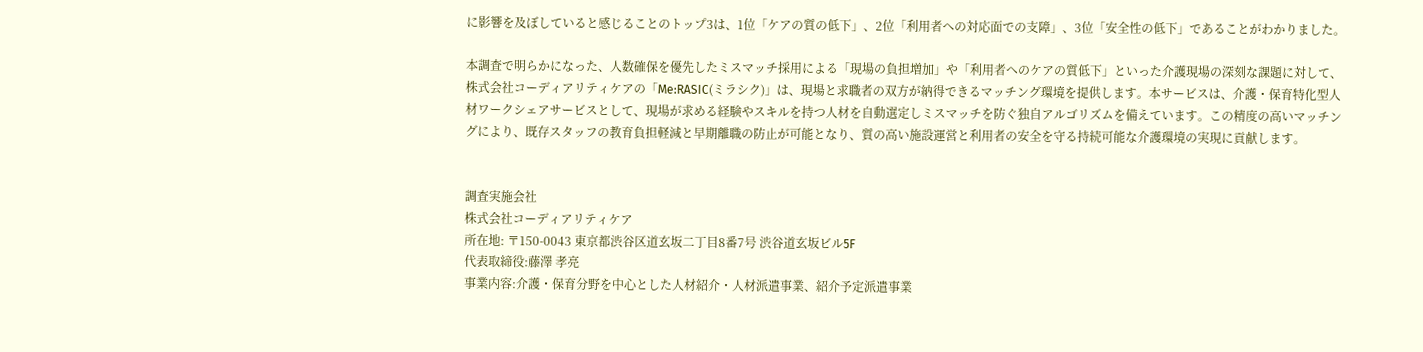に影響を及ぼしていると感じることのトップ3は、1位「ケアの質の低下」、2位「利用者への対応面での支障」、3位「安全性の低下」であることがわかりました。

本調査で明らかになった、人数確保を優先したミスマッチ採用による「現場の負担増加」や「利用者へのケアの質低下」といった介護現場の深刻な課題に対して、株式会社コーディアリティケアの「Me:RASIC(ミラシク)」は、現場と求職者の双方が納得できるマッチング環境を提供します。本サービスは、介護・保育特化型人材ワークシェアサービスとして、現場が求める経験やスキルを持つ人材を自動選定しミスマッチを防ぐ独自アルゴリズムを備えています。この精度の高いマッチングにより、既存スタッフの教育負担軽減と早期離職の防止が可能となり、質の高い施設運営と利用者の安全を守る持続可能な介護環境の実現に貢献します。


調査実施会社
株式会社コーディアリティケア
所在地: 〒150-0043 東京都渋谷区道玄坂二丁目8番7号 渋谷道玄坂ビル5F
代表取締役:藤澤 孝亮
事業内容:介護・保育分野を中心とした人材紹介・人材派遣事業、紹介予定派遣事業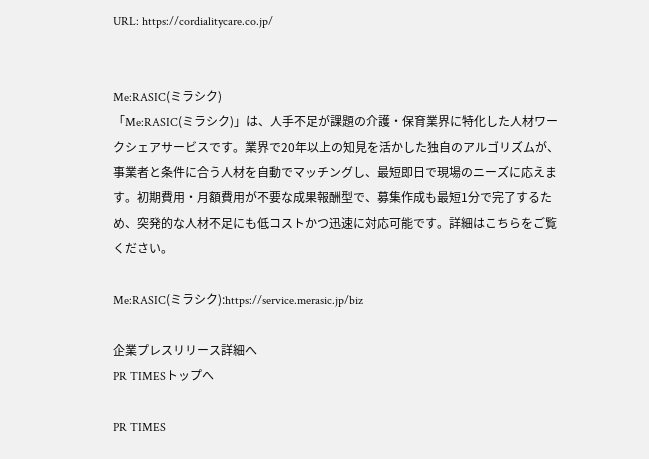URL: https://cordialitycare.co.jp/


Me:RASIC(ミラシク)
「Me:RASIC(ミラシク)」は、人手不足が課題の介護・保育業界に特化した人材ワークシェアサービスです。業界で20年以上の知見を活かした独自のアルゴリズムが、事業者と条件に合う人材を自動でマッチングし、最短即日で現場のニーズに応えます。初期費用・月額費用が不要な成果報酬型で、募集作成も最短1分で完了するため、突発的な人材不足にも低コストかつ迅速に対応可能です。詳細はこちらをご覧ください。

Me:RASIC(ミラシク):https://service.merasic.jp/biz

企業プレスリリース詳細へ
PR TIMESトップへ

PR TIMES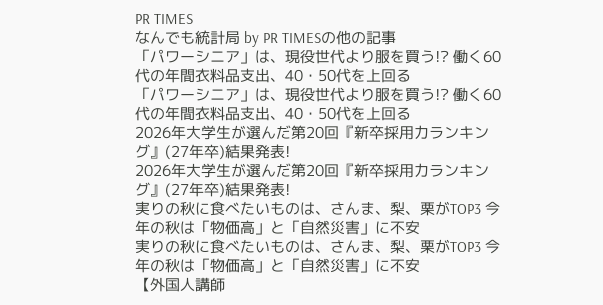PR TIMES
なんでも統計局 by PR TIMESの他の記事
「パワーシニア」は、現役世代より服を買う!? 働く60代の年間衣料品支出、40・50代を上回る
「パワーシニア」は、現役世代より服を買う!? 働く60代の年間衣料品支出、40・50代を上回る
2026年大学生が選んだ第20回『新卒採用力ランキング』(27年卒)結果発表!
2026年大学生が選んだ第20回『新卒採用力ランキング』(27年卒)結果発表!
実りの秋に食べたいものは、さんま、梨、栗がTOP3 今年の秋は「物価高」と「自然災害」に不安
実りの秋に食べたいものは、さんま、梨、栗がTOP3 今年の秋は「物価高」と「自然災害」に不安
【外国人講師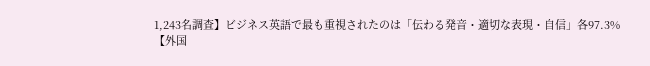1,243名調査】ビジネス英語で最も重視されたのは「伝わる発音・適切な表現・自信」各97.3%
【外国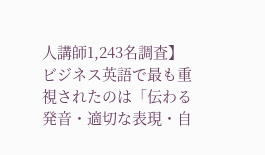人講師1,243名調査】ビジネス英語で最も重視されたのは「伝わる発音・適切な表現・自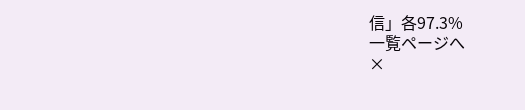信」各97.3%
一覧ページへ
×